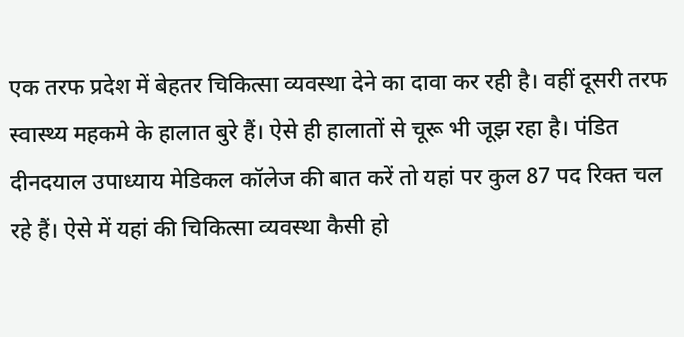एक तरफ प्रदेश में बेहतर चिकित्सा व्यवस्था देने का दावा कर रही है। वहीं दूसरी तरफ स्वास्थ्य महकमे के हालात बुरे हैं। ऐसे ही हालातों से चूरू भी जूझ रहा है। पंडित दीनदयाल उपाध्याय मेडिकल कॉलेज की बात करें तो यहां पर कुल 87 पद रिक्त चल रहे हैं। ऐसे में यहां की चिकित्सा व्यवस्था कैसी हो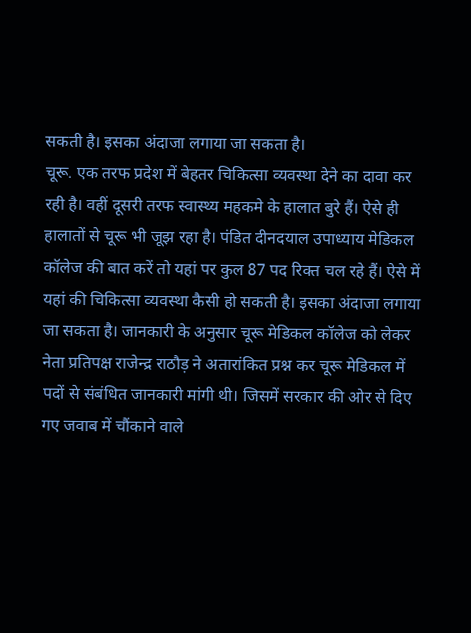सकती है। इसका अंदाजा लगाया जा सकता है।
चूरू. एक तरफ प्रदेश में बेहतर चिकित्सा व्यवस्था देने का दावा कर रही है। वहीं दूसरी तरफ स्वास्थ्य महकमे के हालात बुरे हैं। ऐसे ही हालातों से चूरू भी जूझ रहा है। पंडित दीनदयाल उपाध्याय मेडिकल कॉलेज की बात करें तो यहां पर कुल 87 पद रिक्त चल रहे हैं। ऐसे में यहां की चिकित्सा व्यवस्था कैसी हो सकती है। इसका अंदाजा लगाया जा सकता है। जानकारी के अनुसार चूरू मेडिकल कॉलेज को लेकर नेता प्रतिपक्ष राजेन्द्र राठौड़ ने अतारांकित प्रश्न कर चूरू मेडिकल में पदों से संबंधित जानकारी मांगी थी। जिसमें सरकार की ओर से दिए गए जवाब में चौंकाने वाले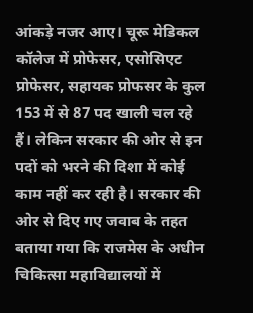आंकड़े नजर आए। चूरू मेडिकल कॉलेज में प्रोफेसर, एसोसिएट प्रोफेसर, सहायक प्रोफसर के कुल 153 में से 87 पद खाली चल रहे हैं। लेकिन सरकार की ओर से इन पदों को भरने की दिशा में कोई काम नहीं कर रही है। सरकार की ओर से दिए गए जवाब के तहत बताया गया कि राजमेस के अधीन चिकित्सा महाविद्यालयों में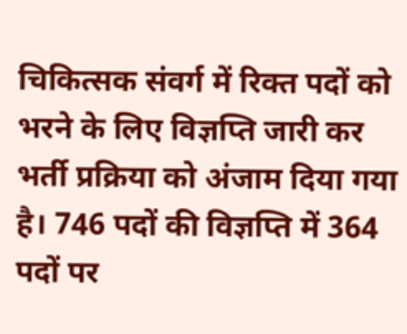चिकित्सक संवर्ग में रिक्त पदों को भरने के लिए विज्ञप्ति जारी कर भर्ती प्रक्रिया को अंजाम दिया गया है। 746 पदों की विज्ञप्ति में 364 पदों पर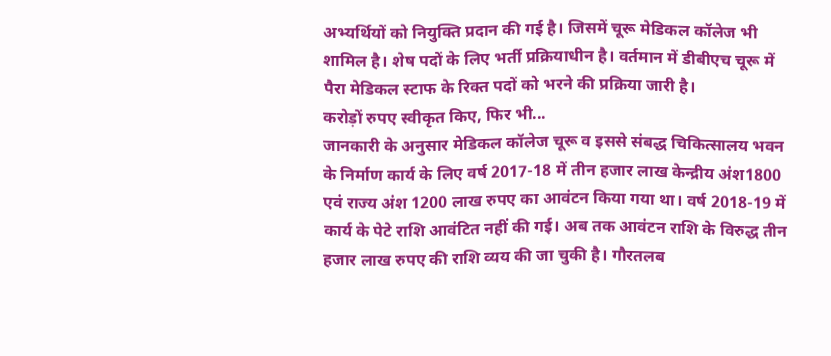अभ्यर्थियों को नियुक्ति प्रदान की गई है। जिसमें चूरू मेडिकल कॉलेज भी शामिल है। शेष पदों के लिए भर्ती प्रक्रियाधीन है। वर्तमान में डीबीएच चूरू में पैरा मेडिकल स्टाफ के रिक्त पदों को भरने की प्रक्रिया जारी है।
करोड़ों रुपए स्वीकृत किए, फिर भी...
जानकारी के अनुसार मेडिकल कॉलेज चूरू व इससे संबद्ध चिकित्सालय भवन के निर्माण कार्य के लिए वर्ष 2017-18 में तीन हजार लाख केन्द्रीय अंश1800 एवं राज्य अंश 1200 लाख रुपए का आवंटन किया गया था। वर्ष 2018-19 में कार्य के पेटे राशि आवंटित नहीं की गई। अब तक आवंटन राशि के विरुद्ध तीन हजार लाख रुपए की राशि व्यय की जा चुकी है। गौरतलब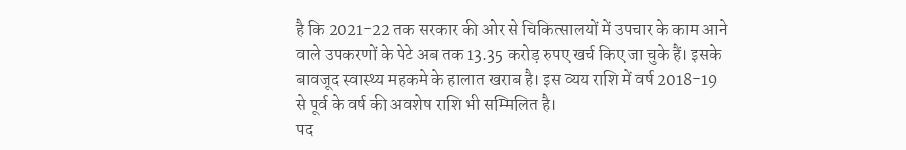है कि 2021-22 तक सरकार की ओर से चिकित्सालयों में उपचार के काम आने वाले उपकरणों के पेटे अब तक 13.35 करोड़ रुपए खर्च किए जा चुके हैं। इसके बावजूद स्वास्थ्य महकमे के हालात खराब है। इस व्यय राशि में वर्ष 2018-19 से पूर्व के वर्ष की अवशेष राशि भी सम्मिलित है।
पद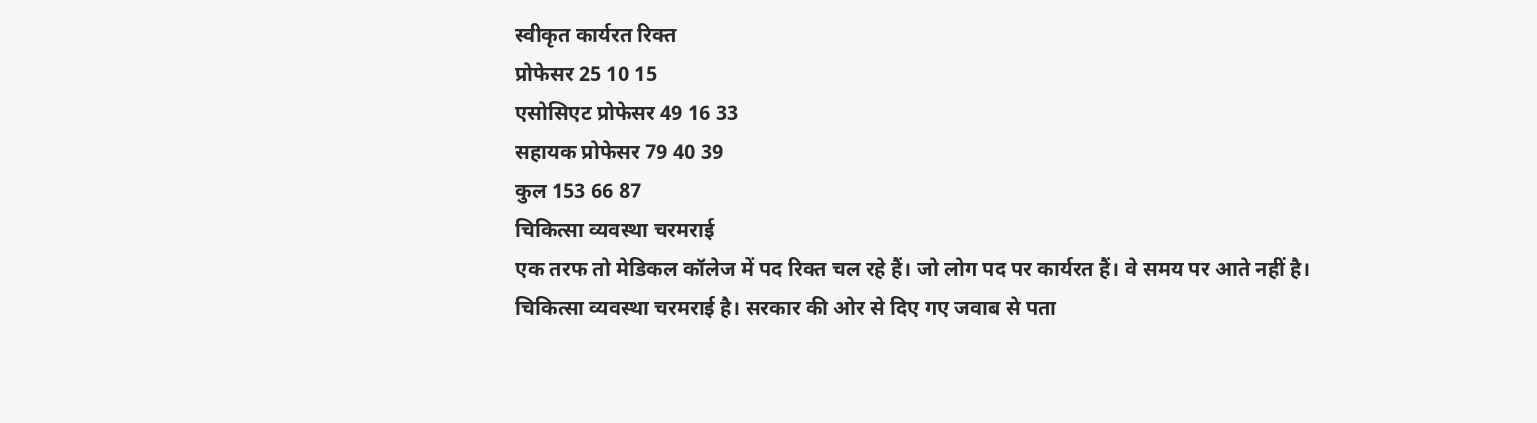स्वीकृत कार्यरत रिक्त
प्रोफेसर 25 10 15
एसोसिएट प्रोफेसर 49 16 33
सहायक प्रोफेसर 79 40 39
कुल 153 66 87
चिकित्सा व्यवस्था चरमराई
एक तरफ तो मेडिकल कॉलेज में पद रिक्त चल रहे हैं। जो लोग पद पर कार्यरत हैं। वे समय पर आते नहीं है। चिकित्सा व्यवस्था चरमराई है। सरकार की ओर से दिए गए जवाब से पता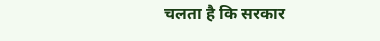चलता है कि सरकार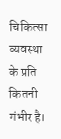चिकित्सा व्यवस्था के प्रति कितनी गंभीर है।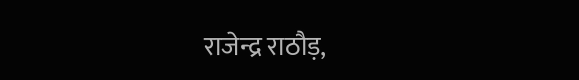राजेन्द्र राठौड़,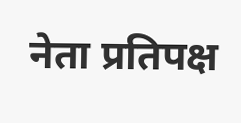नेता प्रतिपक्ष